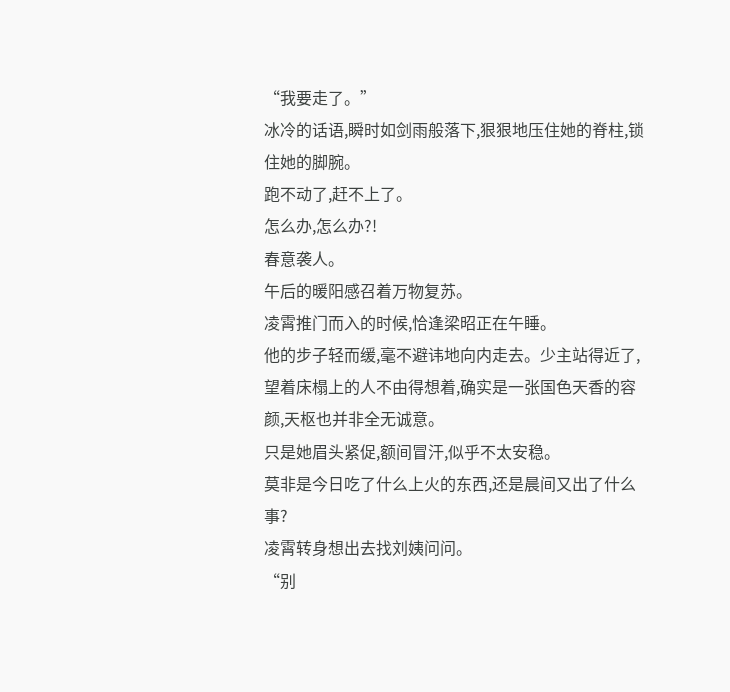“我要走了。”
冰冷的话语,瞬时如剑雨般落下,狠狠地压住她的脊柱,锁住她的脚腕。
跑不动了,赶不上了。
怎么办,怎么办?!
春意袭人。
午后的暖阳感召着万物复苏。
凌霄推门而入的时候,恰逢梁昭正在午睡。
他的步子轻而缓,毫不避讳地向内走去。少主站得近了,望着床榻上的人不由得想着,确实是一张国色天香的容颜,天枢也并非全无诚意。
只是她眉头紧促,额间冒汗,似乎不太安稳。
莫非是今日吃了什么上火的东西,还是晨间又出了什么事?
凌霄转身想出去找刘姨问问。
“别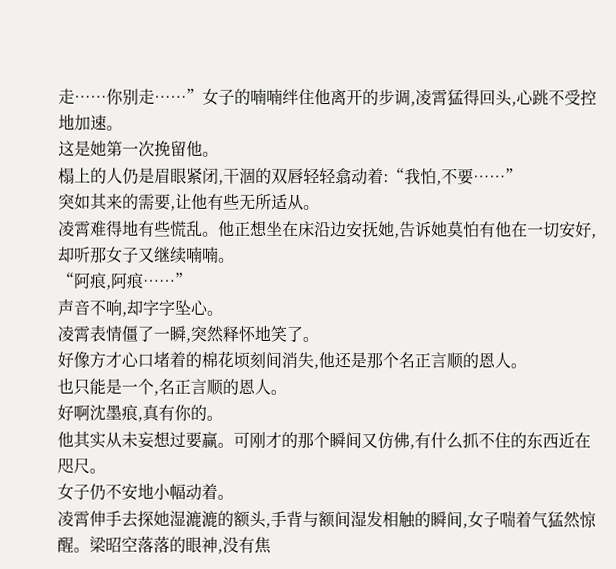走……你别走……”女子的喃喃绊住他离开的步调,凌霄猛得回头,心跳不受控地加速。
这是她第一次挽留他。
榻上的人仍是眉眼紧闭,干涸的双唇轻轻翕动着:“我怕,不要……”
突如其来的需要,让他有些无所适从。
凌霄难得地有些慌乱。他正想坐在床沿边安抚她,告诉她莫怕有他在一切安好,却听那女子又继续喃喃。
“阿痕,阿痕……”
声音不响,却字字坠心。
凌霄表情僵了一瞬,突然释怀地笑了。
好像方才心口堵着的棉花顷刻间消失,他还是那个名正言顺的恩人。
也只能是一个,名正言顺的恩人。
好啊沈墨痕,真有你的。
他其实从未妄想过要赢。可刚才的那个瞬间又仿佛,有什么抓不住的东西近在咫尺。
女子仍不安地小幅动着。
凌霄伸手去探她湿漉漉的额头,手背与额间湿发相触的瞬间,女子喘着气猛然惊醒。梁昭空落落的眼神,没有焦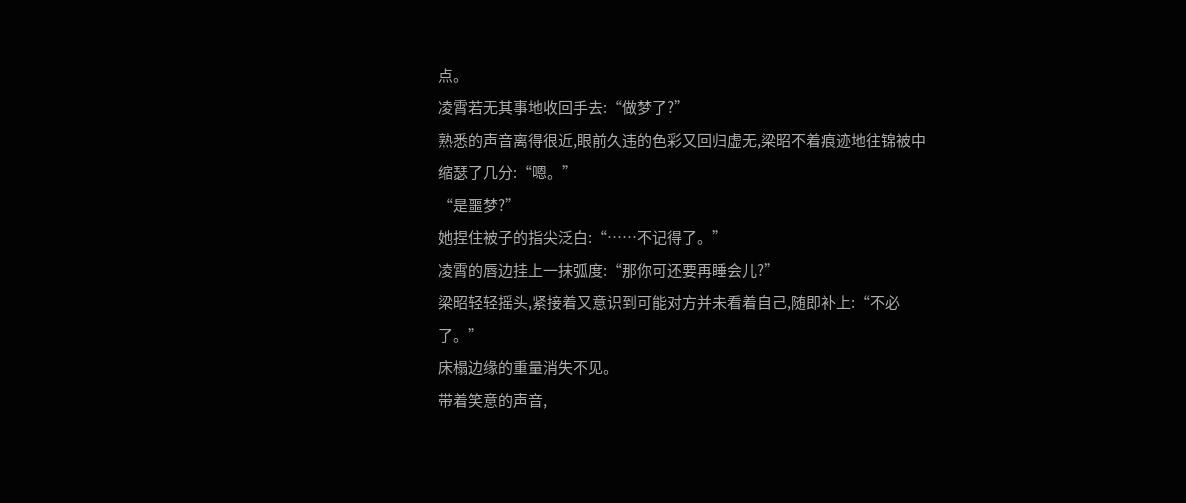点。
凌霄若无其事地收回手去:“做梦了?”
熟悉的声音离得很近,眼前久违的色彩又回归虚无,梁昭不着痕迹地往锦被中缩瑟了几分:“嗯。”
“是噩梦?”
她捏住被子的指尖泛白:“……不记得了。”
凌霄的唇边挂上一抹弧度:“那你可还要再睡会儿?”
梁昭轻轻摇头,紧接着又意识到可能对方并未看着自己,随即补上:“不必了。”
床榻边缘的重量消失不见。
带着笑意的声音,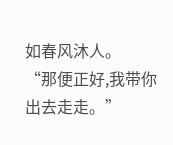如春风沐人。
“那便正好,我带你出去走走。”